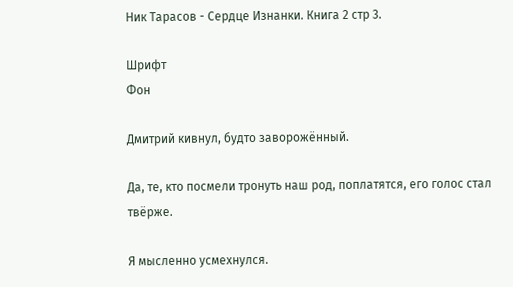Ник Тарасов - Сердце Изнанки. Книга 2 стр 3.

Шрифт
Фон

Дмитрий кивнул, будто заворожённый.

Да, те, кто посмели тронуть наш род, поплатятся, его голос стал твёрже.

Я мысленно усмехнулся.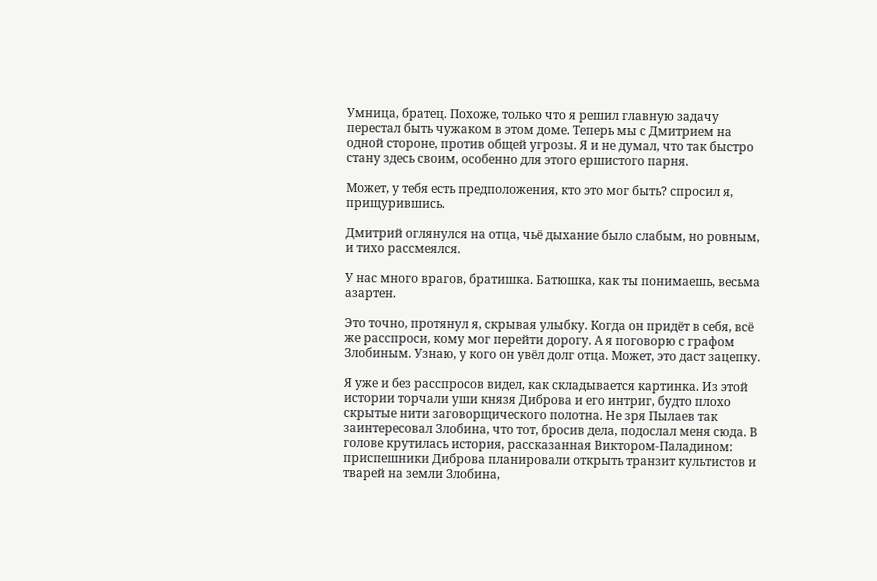Умница, братец. Похоже, только что я решил главную задачу перестал быть чужаком в этом доме. Теперь мы с Дмитрием на одной стороне, против общей угрозы. Я и не думал, что так быстро стану здесь своим, особенно для этого ершистого парня.

Может, у тебя есть предположения, кто это мог быть? спросил я, прищурившись.

Дмитрий оглянулся на отца, чьё дыхание было слабым, но ровным, и тихо рассмеялся.

У нас много врагов, братишка. Батюшка, как ты понимаешь, весьма азартен.

Это точно, протянул я, скрывая улыбку. Когда он придёт в себя, всё же расспроси, кому мог перейти дорогу. А я поговорю с графом Злобиным. Узнаю, у кого он увёл долг отца. Может, это даст зацепку.

Я уже и без расспросов видел, как складывается картинка. Из этой истории торчали уши князя Диброва и его интриг, будто плохо скрытые нити заговорщического полотна. Не зря Пылаев так заинтересовал Злобина, что тот, бросив дела, подослал меня сюда. В голове крутилась история, рассказанная Виктором-Паладином: приспешники Диброва планировали открыть транзит культистов и тварей на земли Злобина,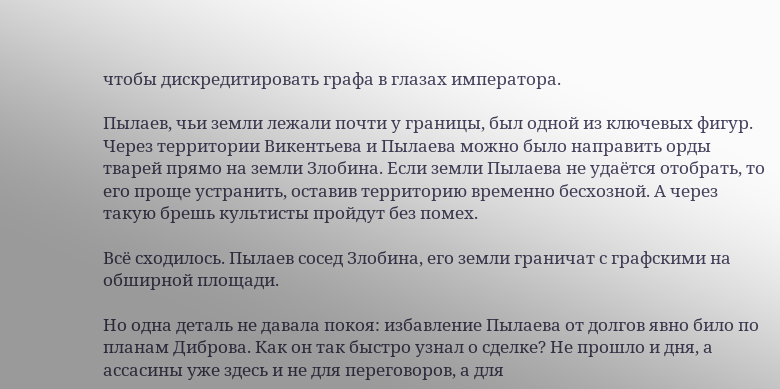чтобы дискредитировать графа в глазах императора.

Пылаев, чьи земли лежали почти у границы, был одной из ключевых фигур. Через территории Викентьева и Пылаева можно было направить орды тварей прямо на земли Злобина. Если земли Пылаева не удаётся отобрать, то его проще устранить, оставив территорию временно бесхозной. А через такую брешь культисты пройдут без помех.

Всё сходилось. Пылаев сосед Злобина, его земли граничат с графскими на обширной площади.

Но одна деталь не давала покоя: избавление Пылаева от долгов явно било по планам Диброва. Как он так быстро узнал о сделке? Не прошло и дня, а ассасины уже здесь и не для переговоров, а для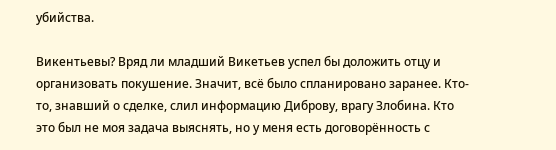убийства.

Викентьевы? Вряд ли младший Викетьев успел бы доложить отцу и организовать покушение. Значит, всё было спланировано заранее. Кто-то, знавший о сделке, слил информацию Диброву, врагу Злобина. Кто это был не моя задача выяснять, но у меня есть договорённость с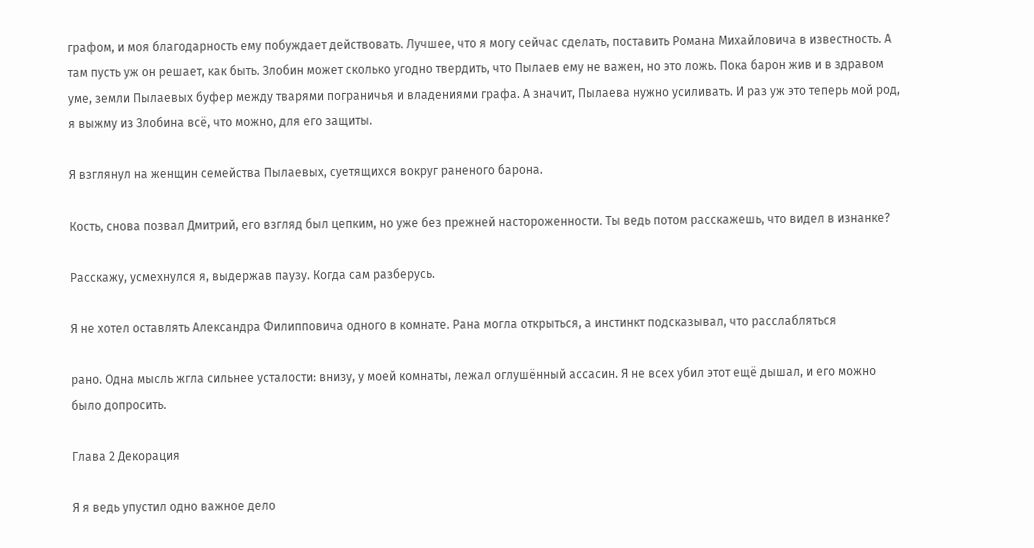графом, и моя благодарность ему побуждает действовать. Лучшее, что я могу сейчас сделать, поставить Романа Михайловича в известность. А там пусть уж он решает, как быть. Злобин может сколько угодно твердить, что Пылаев ему не важен, но это ложь. Пока барон жив и в здравом уме, земли Пылаевых буфер между тварями пограничья и владениями графа. А значит, Пылаева нужно усиливать. И раз уж это теперь мой род, я выжму из Злобина всё, что можно, для его защиты.

Я взглянул на женщин семейства Пылаевых, суетящихся вокруг раненого барона.

Кость, снова позвал Дмитрий, его взгляд был цепким, но уже без прежней настороженности. Ты ведь потом расскажешь, что видел в изнанке?

Расскажу, усмехнулся я, выдержав паузу. Когда сам разберусь.

Я не хотел оставлять Александра Филипповича одного в комнате. Рана могла открыться, а инстинкт подсказывал, что расслабляться

рано. Одна мысль жгла сильнее усталости: внизу, у моей комнаты, лежал оглушённый ассасин. Я не всех убил этот ещё дышал, и его можно было допросить.

Глава 2 Декорация

Я я ведь упустил одно важное дело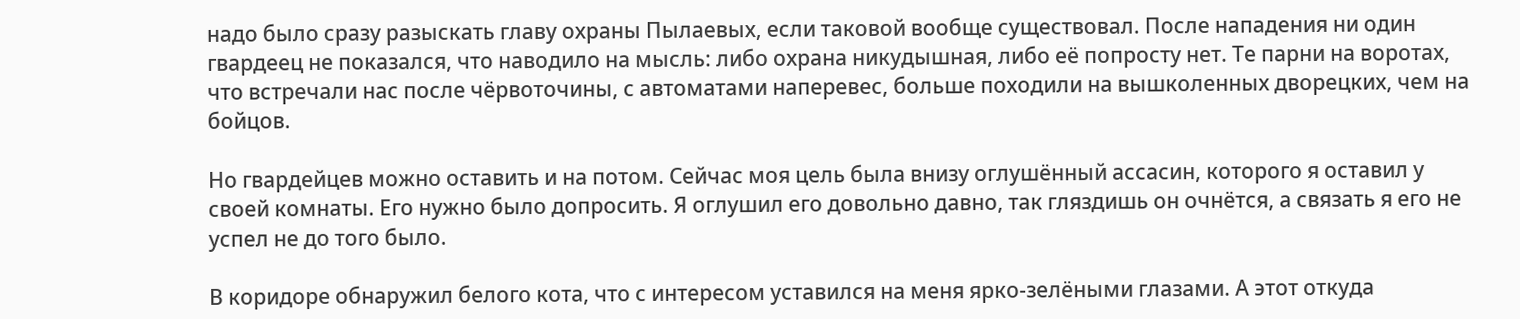надо было сразу разыскать главу охраны Пылаевых, если таковой вообще существовал. После нападения ни один гвардеец не показался, что наводило на мысль: либо охрана никудышная, либо её попросту нет. Те парни на воротах, что встречали нас после чёрвоточины, с автоматами наперевес, больше походили на вышколенных дворецких, чем на бойцов.

Но гвардейцев можно оставить и на потом. Сейчас моя цель была внизу оглушённый ассасин, которого я оставил у своей комнаты. Его нужно было допросить. Я оглушил его довольно давно, так гляздишь он очнётся, а связать я его не успел не до того было.

В коридоре обнаружил белого кота, что с интересом уставился на меня ярко-зелёными глазами. А этот откуда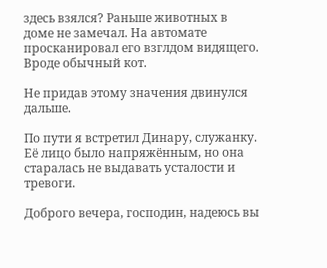здесь взялся? Раньше животных в доме не замечал. На автомате просканировал его взглдом видящего. Вроде обычный кот.

Не придав этому значения двинулся дальше.

По пути я встретил Динару, служанку. Её лицо было напряжённым, но она старалась не выдавать усталости и тревоги.

Доброго вечера, господин, надеюсь вы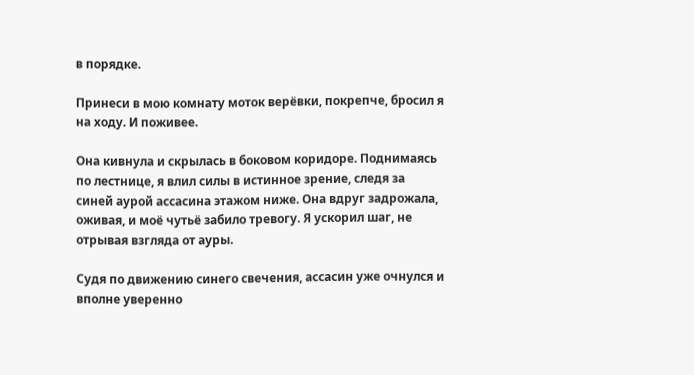в порядке.

Принеси в мою комнату моток верёвки, покрепче, бросил я на ходу. И поживее.

Она кивнула и скрылась в боковом коридоре. Поднимаясь по лестнице, я влил силы в истинное зрение, следя за синей аурой ассасина этажом ниже. Она вдруг задрожала, оживая, и моё чутьё забило тревогу. Я ускорил шаг, не отрывая взгляда от ауры.

Судя по движению синего свечения, ассасин уже очнулся и вполне уверенно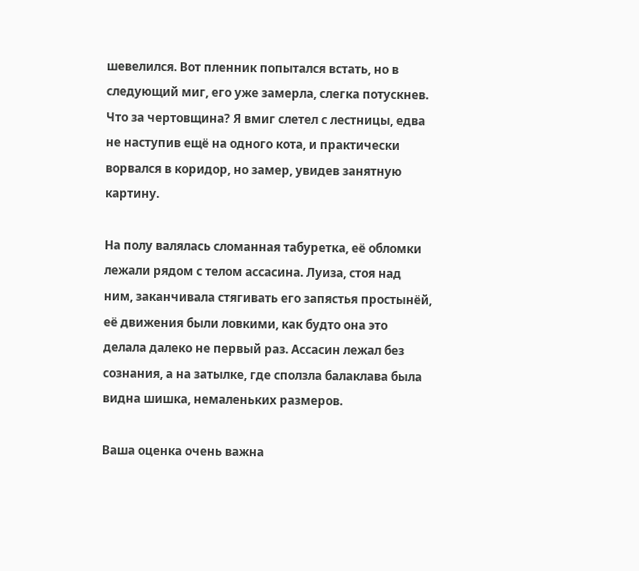шевелился. Вот пленник попытался встать, но в следующий миг, его уже замерла, слегка потускнев. Что за чертовщина? Я вмиг слетел с лестницы, едва не наступив ещё на одного кота, и практически ворвался в коридор, но замер, увидев занятную картину.

На полу валялась сломанная табуретка, её обломки лежали рядом с телом ассасина. Луиза, стоя над ним, заканчивала стягивать его запястья простынёй, её движения были ловкими, как будто она это делала далеко не первый раз. Ассасин лежал без сознания, а на затылке, где сползла балаклава была видна шишка, немаленьких размеров.

Ваша оценка очень важна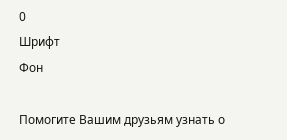0
Шрифт
Фон

Помогите Вашим друзьям узнать о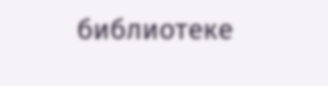библиотеке